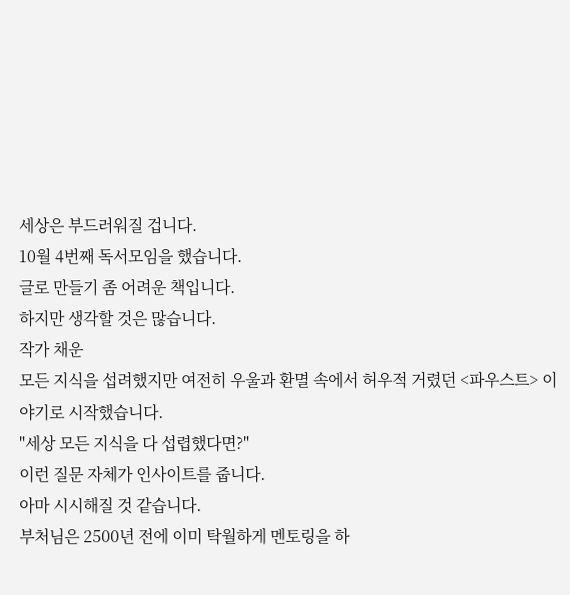세상은 부드러워질 겁니다.
10월 4번째 독서모임을 했습니다.
글로 만들기 좀 어려운 책입니다.
하지만 생각할 것은 많습니다.
작가 채운
모든 지식을 섭려했지만 여전히 우울과 환멸 속에서 허우적 거렸던 <파우스트> 이야기로 시작했습니다.
"세상 모든 지식을 다 섭렵했다면?"
이런 질문 자체가 인사이트를 줍니다.
아마 시시해질 것 같습니다.
부처님은 2500년 전에 이미 탁월하게 멘토링을 하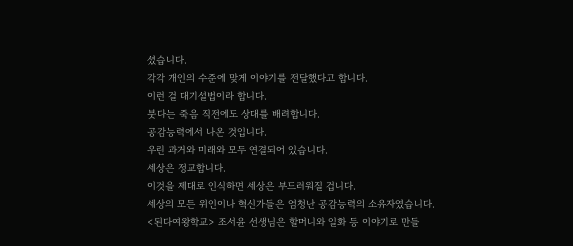셨습니다.
각각 개인의 수준에 맞게 이야기를 전달했다고 합니다.
이런 걸 대기설법이라 합니다.
붓다는 죽음 직전에도 상대를 배려합니다.
공감능력에서 나온 것입니다.
우린 과거와 미래와 모두 연결되어 있습니다.
세상은 정교합니다.
이것을 제대로 인식하면 세상은 부드러워질 겁니다.
세상의 모든 위인이나 혁신가들은 엄청난 공감능력의 소유자였습니다.
<된다여왕학교> 조서윤 선생님은 할머니와 일화 등 이야기로 만들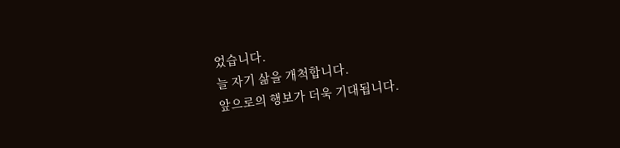었습니다.
늘 자기 삶을 개척합니다.
앞으로의 행보가 더욱 기대됩니다.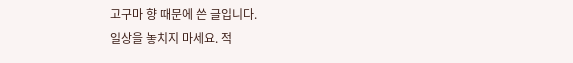고구마 향 때문에 쓴 글입니다.
일상을 놓치지 마세요. 적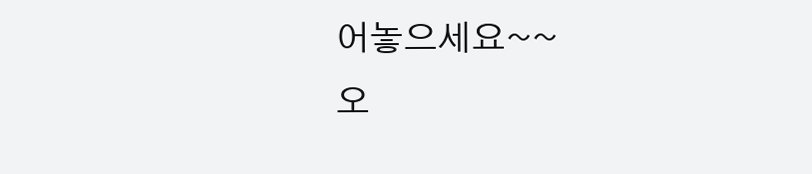어놓으세요~~
오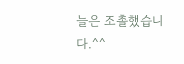늘은 조촐했습니다.^^